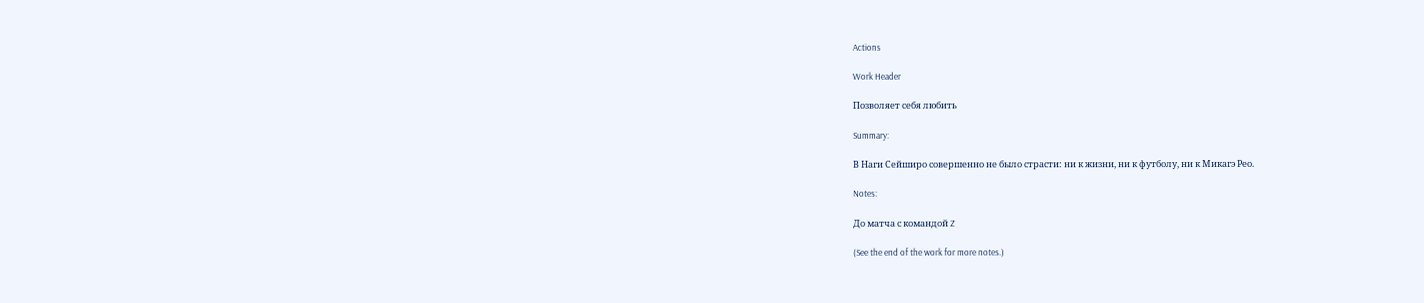Actions

Work Header

Позволяет себя любить

Summary:

В Наги Сейширо совершенно не было страсти: ни к жизни, ни к футболу, ни к Микагэ Рео.

Notes:

До матча с командой Z

(See the end of the work for more notes.)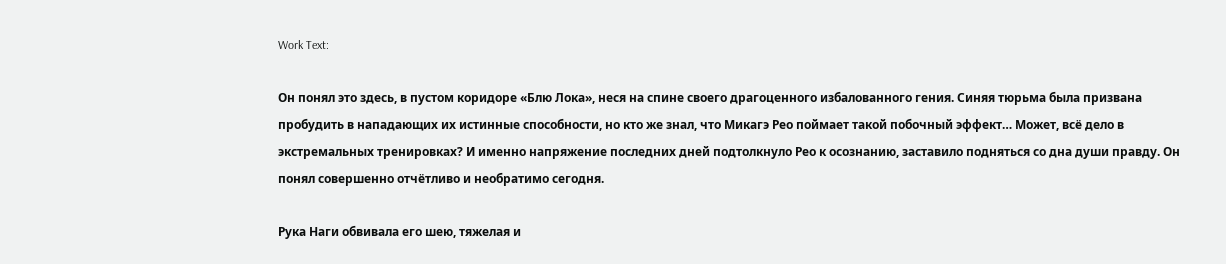Work Text:

Он понял это здесь, в пустом коридоре «Блю Лока», неся на спине своего драгоценного избалованного гения. Синяя тюрьма была призвана пробудить в нападающих их истинные способности, но кто же знал, что Микагэ Рео поймает такой побочный эффект… Может, всё дело в экстремальных тренировках? И именно напряжение последних дней подтолкнуло Рео к осознанию, заставило подняться со дна души правду. Он понял совершенно отчётливо и необратимо сегодня.

Рука Наги обвивала его шею, тяжелая и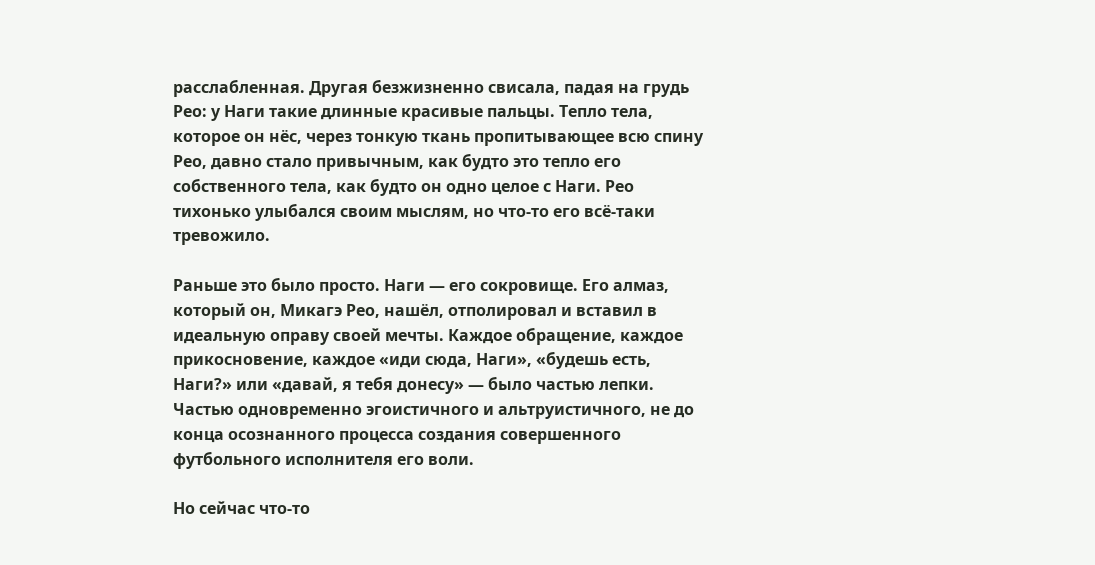расслабленная. Другая безжизненно свисала, падая на грудь Рео: у Наги такие длинные красивые пальцы. Тепло тела, которое он нёс, через тонкую ткань пропитывающее всю спину Рео, давно стало привычным, как будто это тепло его собственного тела, как будто он одно целое с Наги. Рео тихонько улыбался своим мыслям, но что-то его всё-таки тревожило.

Раньше это было просто. Наги — его сокровище. Его алмаз, который он, Микагэ Рео, нашёл, отполировал и вставил в идеальную оправу своей мечты. Каждое обращение, каждое прикосновение, каждое «иди сюда, Наги», «будешь есть, Наги?» или «давай, я тебя донесу» — было частью лепки. Частью одновременно эгоистичного и альтруистичного, не до конца осознанного процесса создания совершенного футбольного исполнителя его воли.

Но сейчас что-то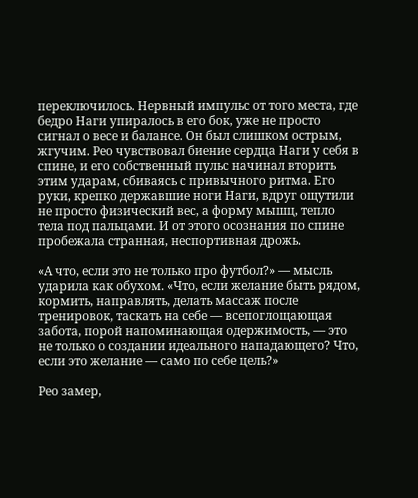переключилось. Нервный импульс от того места, где бедро Наги упиралось в его бок, уже не просто сигнал о весе и балансе. Он был слишком острым, жгучим. Рео чувствовал биение сердца Наги у себя в спине, и его собственный пульс начинал вторить этим ударам, сбиваясь с привычного ритма. Его руки, крепко державшие ноги Наги, вдруг ощутили не просто физический вес, а форму мышц, тепло тела под пальцами. И от этого осознания по спине пробежала странная, неспортивная дрожь.

«А что, если это не только про футбол?» — мысль ударила как обухом. «Что, если желание быть рядом, кормить, направлять, делать массаж после тренировок, таскать на себе — всепоглощающая забота, порой напоминающая одержимость, — это не только о создании идеального нападающего? Что, если это желание — само по себе цель?»

Рео замер,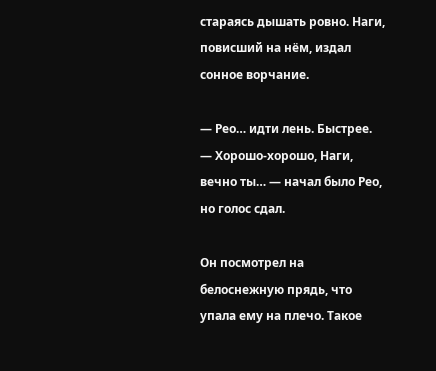стараясь дышать ровно. Наги, повисший на нём, издал сонное ворчание.

— Рео… идти лень. Быстрее.
— Хорошо-хорошо, Наги, вечно ты… — начал было Рео, но голос сдал.

Он посмотрел на белоснежную прядь, что упала ему на плечо. Такое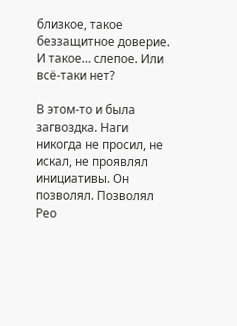близкое, такое беззащитное доверие. И такое… слепое. Или всё-таки нет?

В этом-то и была загвоздка. Наги никогда не просил, не искал, не проявлял инициативы. Он позволял. Позволял Рео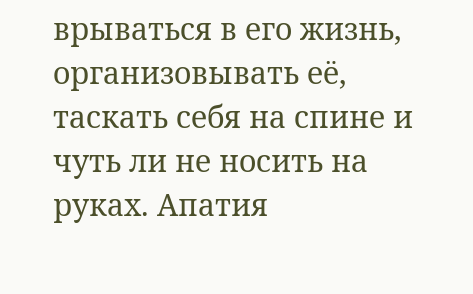врываться в его жизнь, организовывать её, таскать себя на спине и чуть ли не носить на руках. Апатия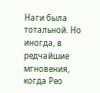Наги была тотальной. Но иногда, в редчайшие мгновения, когда Рео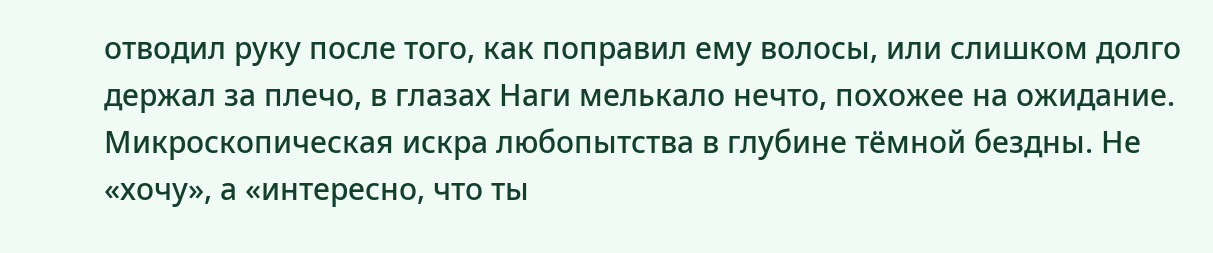отводил руку после того, как поправил ему волосы, или слишком долго держал за плечо, в глазах Наги мелькало нечто, похожее на ожидание. Микроскопическая искра любопытства в глубине тёмной бездны. Не «хочу», а «интересно, что ты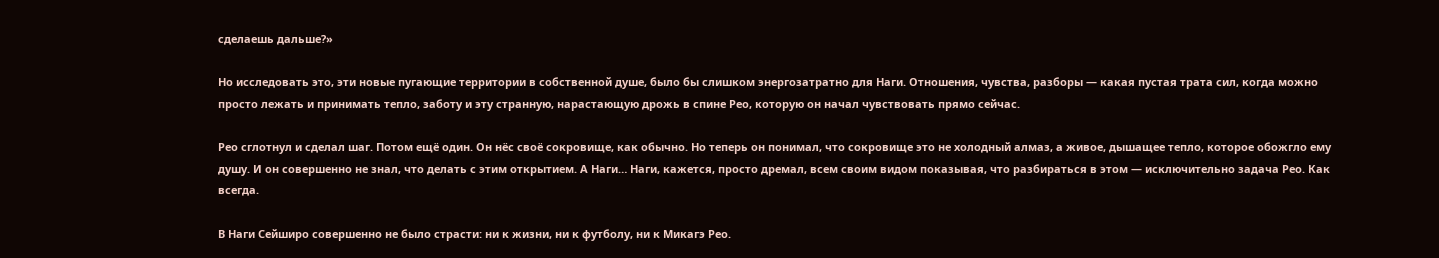сделаешь дальше?»

Но исследовать это, эти новые пугающие территории в собственной душе, было бы слишком энергозатратно для Наги. Отношения, чувства, разборы — какая пустая трата сил, когда можно просто лежать и принимать тепло, заботу и эту странную, нарастающую дрожь в спине Рео, которую он начал чувствовать прямо сейчас.

Рео сглотнул и сделал шаг. Потом ещё один. Он нёс своё сокровище, как обычно. Но теперь он понимал, что сокровище это не холодный алмаз, а живое, дышащее тепло, которое обожгло ему душу. И он совершенно не знал, что делать с этим открытием. А Наги… Наги, кажется, просто дремал, всем своим видом показывая, что разбираться в этом — исключительно задача Рео. Как всегда.

В Наги Сейширо совершенно не было страсти: ни к жизни, ни к футболу, ни к Микагэ Рео.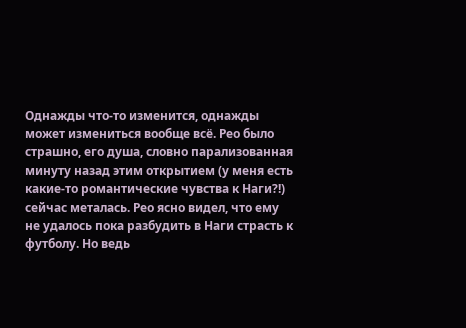Однажды что-то изменится, однажды может измениться вообще всё. Рео было страшно, его душа, словно парализованная минуту назад этим открытием (у меня есть какие-то романтические чувства к Наги?!) сейчас металась. Рео ясно видел, что ему не удалось пока разбудить в Наги страсть к футболу. Но ведь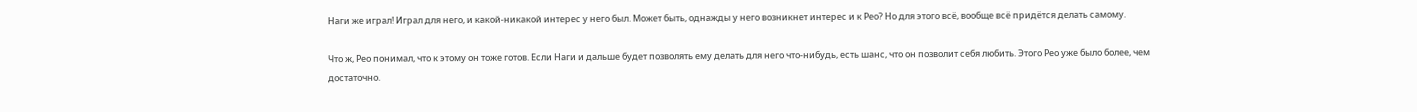Наги же играл! Играл для него, и какой-никакой интерес у него был. Может быть, однажды у него возникнет интерес и к Рео? Но для этого всё, вообще всё придётся делать самому.

Что ж, Рео понимал, что к этому он тоже готов. Если Наги и дальше будет позволять ему делать для него что-нибудь, есть шанс, что он позволит себя любить. Этого Рео уже было более, чем достаточно.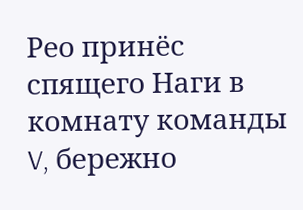Рео принёс спящего Наги в комнату команды V, бережно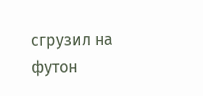сгрузил на футон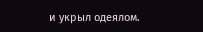и укрыл одеялом.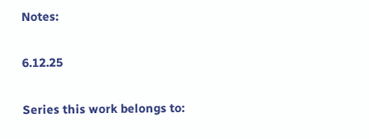Notes:

6.12.25

Series this work belongs to: